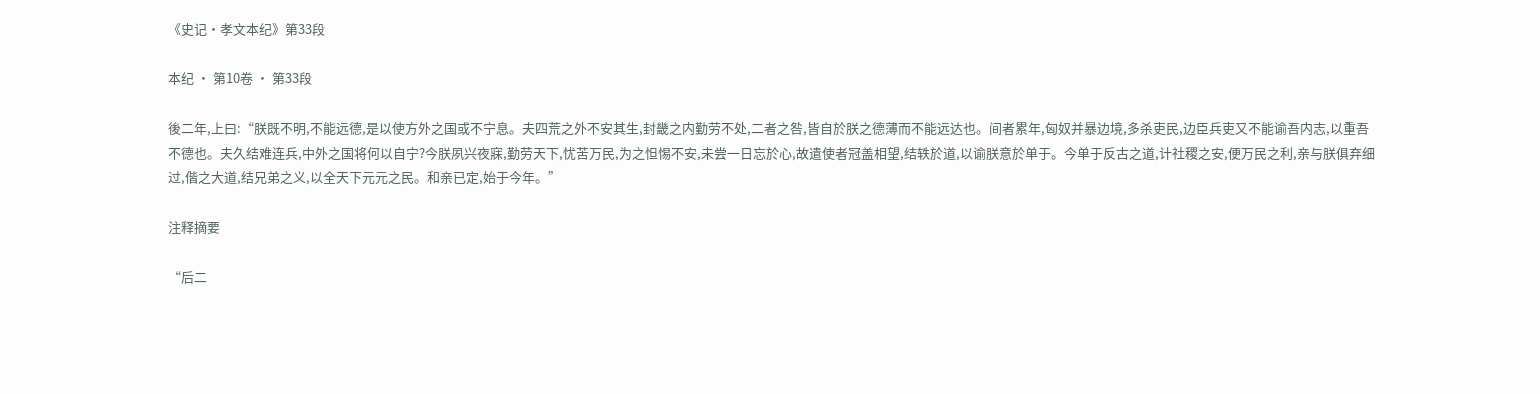《史记·孝文本纪》第33段

本纪 · 第10卷 · 第33段

後二年,上曰:“朕既不明,不能远德,是以使方外之国或不宁息。夫四荒之外不安其生,封畿之内勤劳不处,二者之咎,皆自於朕之德薄而不能远达也。间者累年,匈奴并暴边境,多杀吏民,边臣兵吏又不能谕吾内志,以重吾不德也。夫久结难连兵,中外之国将何以自宁?今朕夙兴夜寐,勤劳天下,忧苦万民,为之怛惕不安,未尝一日忘於心,故遣使者冠盖相望,结轶於道,以谕朕意於单于。今单于反古之道,计社稷之安,便万民之利,亲与朕俱弃细过,偕之大道,结兄弟之义,以全天下元元之民。和亲已定,始于今年。”

注释摘要

“后二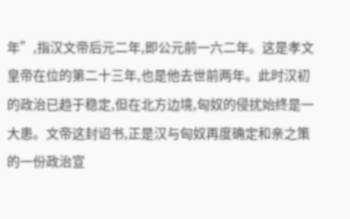年”,指汉文帝后元二年,即公元前一六二年。这是孝文皇帝在位的第二十三年,也是他去世前两年。此时汉初的政治已趋于稳定,但在北方边境,匈奴的侵扰始终是一大患。文帝这封诏书,正是汉与匈奴再度确定和亲之策的一份政治宣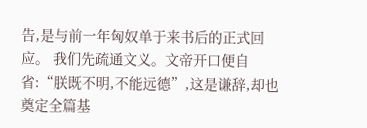告,是与前一年匈奴单于来书后的正式回应。 我们先疏通文义。文帝开口便自省:“朕既不明,不能远德”,这是谦辞,却也奠定全篇基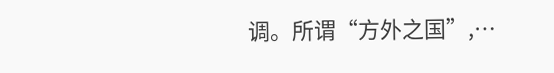调。所谓“方外之国”,…